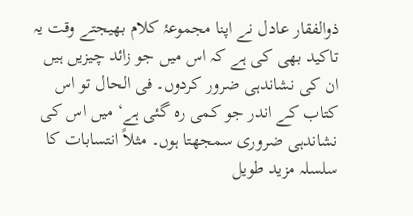ذوالفقار عادل نے اپنا مجموعۂ کلام بھیجتے وقت یہ تاکید بھی کی ہے کہ اس میں جو زائد چیزیں ہیں ان کی نشاندہی ضرور کردوں۔ فی الحال تو اس کتاب کے اندر جو کمی رہ گئی ہے‘ میں اس کی نشاندہی ضروری سمجھتا ہوں۔ مثلاً انتسابات کا سلسلہ مزید طویل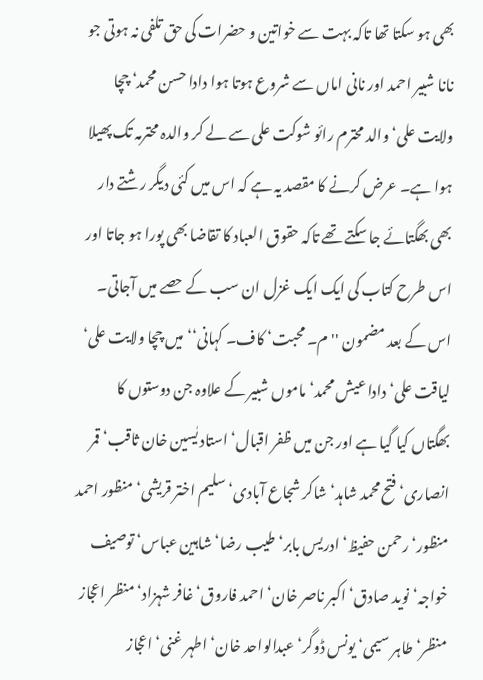بھی ہو سکتا تھا تاکہ بہت سے خواتین و حضرات کی حق تلفی نہ ہوتی جو نانا شبیر احمد اور نانی اماں سے شروع ہوتا ہوا دادا حسن محمد‘ چچا ولایت علی‘ والد محترم رائو شوکت علی سے لے کر والدہ محترمہ تک پھیلا ہوا ہے۔ عرض کرنے کا مقصد یہ ہے کہ اس میں کئی دیگر رشتے دار بھی بھگتائے جا سکتے تھے تاکہ حقوق العباد کا تقاضا بھی پورا ہو جاتا اور اس طرح کتاب کی ایک ایک غزل ان سب کے حصے میں آجاتی۔
اس کے بعد مضمون ''م۔ محبت‘ کاف۔ کہانی‘‘ میں چچا ولایت علی‘ لیاقت علی‘ دادا عیش محمد‘ ماموں شبیر کے علاوہ جن دوستوں کا بھگتاں کیا گیا ہے اور جن میں ظفر اقبال‘ استاد یٰسین خان ثاقب‘ قمر انصاری‘ فتح محمد شاہد‘ شاکر شجاع آبادی‘ سلیم اختر قریشی‘ منظور احمد منظور‘ رحمن حفیظ‘ ادریس بابر‘ طیب رضا‘ شاہین عباس‘ توصیف خواجہ‘ نوید صادق‘ اکبر ناصر خان‘ احمد فاروق‘ غافر شہزاد‘ منظر اعجاز منظر‘ طاہر سیمی‘ یونس ڈوگر‘ عبدالواحد خان‘ اطہر غنی‘ اعجاز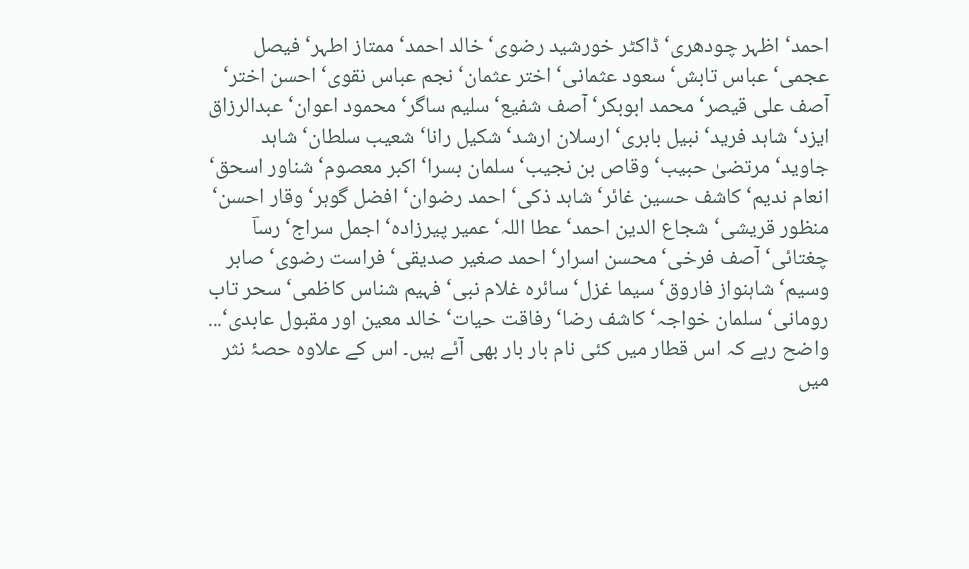احمد‘ اظہر چودھری‘ ڈاکٹر خورشید رضوی‘ خالد احمد‘ ممتاز اطہر‘ فیصل عجمی‘ عباس تابش‘ سعود عثمانی‘ اختر عثمان‘ نجم عباس نقوی‘ احسن اختر‘ آصف علی قیصر‘ محمد ابوبکر‘ آصف شفیع‘ سلیم ساگر‘ محمود اعوان‘ عبدالرزاق ایزد‘ شاہد فرید‘ نبیل بابری‘ ارسلان ارشد‘ شکیل رانا‘ شعیب سلطان‘ شاہد جاوید‘ مرتضیٰ حبیب‘ وقاص بن نجیب‘ سلمان بسرا‘ اکبر معصوم‘ شناور اسحق‘ انعام ندیم‘ کاشف حسین غائر‘ شاہد ذکی‘ احمد رضوان‘ افضل گوہر‘ وقار احسن‘ منظور قریشی‘ شجاع الدین احمد‘ عطا اللہ‘ عمیر پیرزادہ‘ اجمل سراج‘ رساؔ چغتائی‘ آصف فرخی‘ محسن اسرار‘ احمد صغیر صدیقی‘ فراست رضوی‘ صابر وسیم‘ شاہنواز فاروق‘ سیما غزل‘ سائرہ غلام نبی‘ فہیم شناس کاظمی‘ سحر تاب رومانی‘ سلمان خواجہ‘ کاشف رضا‘ رفاقت حیات‘ خالد معین اور مقبول عابدی‘... واضح رہے کہ اس قطار میں کئی نام بار بار بھی آئے ہیں۔ اس کے علاوہ حصۂ نثر میں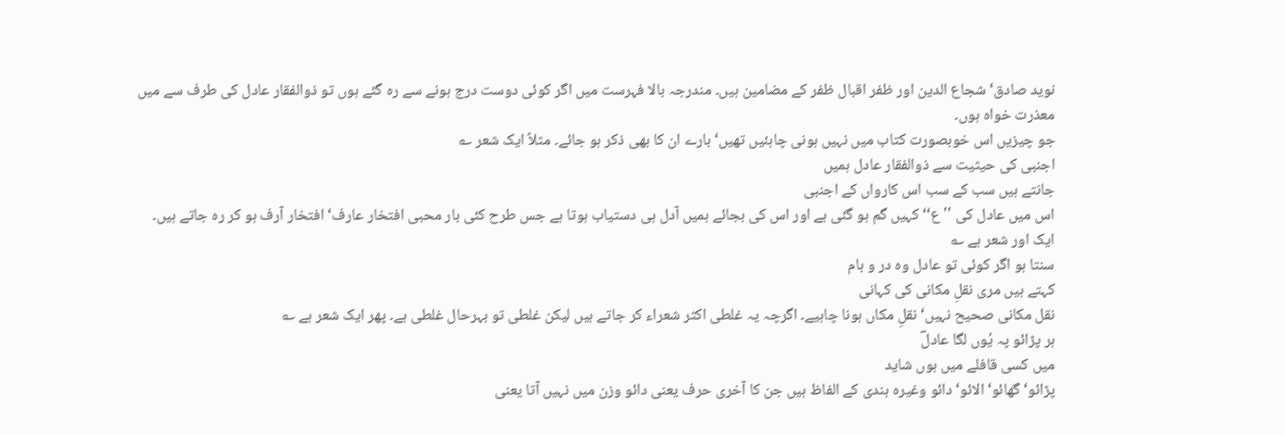نوید صادق‘ شجاع الدین اور ظفر اقبال ظفر کے مضامین ہیں۔ مندرجہ بالا فہرست میں اگر کوئی دوست درج ہونے سے رہ گئے ہوں تو ذوالفقار عادل کی طرف سے میں معذرت خواہ ہوں۔
جو چیزیں اس خوبصورت کتاب میں نہیں ہونی چاہئیں تھیں‘ بارے ان کا بھی ذکر ہو جائے۔ مثلاً ایک شعر ؎
اجنبی کی حیثیت سے ذوالفقار عادل ہمیں
جانتے ہیں سب کے سب اس کارواں کے اجنبی
اس میں عادل کی ''ع‘‘ کہیں گم ہو گئی ہے اور اس کی بجائے ہمیں آدل ہی دستیاب ہوتا ہے جس طرح کئی بار محبی افتخار عارف‘ افتخار آرف ہو کر رہ جاتے ہیں۔ ایک اور شعر ہے ؎
سنتا ہو اگر کوئی تو عادل وہ در و بام
کہتے ہیں مری نقلِ مکانی کی کہانی
نقل مکانی صحیح نہیں‘ نقلِ مکاں ہونا چاہیے۔ اگرچہ یہ غلطی اکثر شعراء کر جاتے ہیں لیکن غلطی تو بہرحال غلطی ہے۔ پھر ایک شعر ہے ؎
ہر پڑائو پہ یُوں لگا عادلؔ
میں کسی قافلے میں ہوں شاید
پڑائو‘ گھائو‘ الائو‘ دائو وغیرہ ہندی کے الفاظ ہیں جن کا آخری حرف یعنی دائو وزن میں نہیں آتا یعنی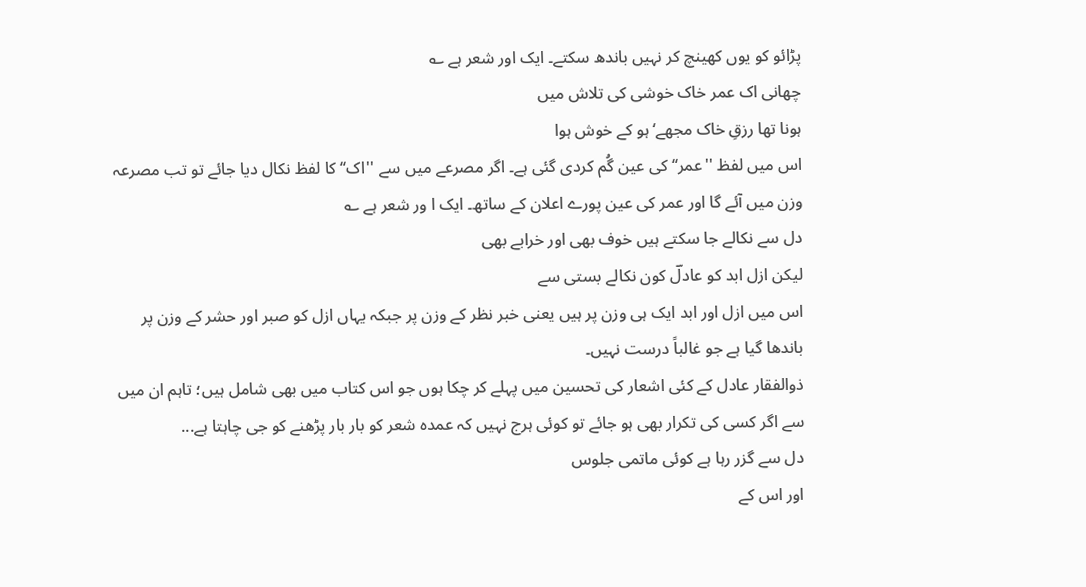پڑائو کو یوں کھینچ کر نہیں باندھ سکتے۔ ایک اور شعر ہے ؎
چھانی اک عمر خاک خوشی کی تلاش میں
ہونا تھا رزقِ خاک مجھے‘ ہو کے خوش ہوا
اس میں لفظ ''عمر‘‘ کی عین گُم کردی گئی ہے۔ اگر مصرعے میں سے ''اک‘‘ کا لفظ نکال دیا جائے تو تب مصرعہ وزن میں آئے گا اور عمر کی عین پورے اعلان کے ساتھ۔ ایک ا ور شعر ہے ؎
دل سے نکالے جا سکتے ہیں خوف بھی اور خرابے بھی
لیکن ازل ابد کو عادلؔ کون نکالے بستی سے
اس میں ازل اور ابد ایک ہی وزن پر ہیں یعنی خبر نظر کے وزن پر جبکہ یہاں ازل کو صبر اور حشر کے وزن پر باندھا گیا ہے جو غالباً درست نہیں۔
ذوالفقار عادل کے کئی اشعار کی تحسین میں پہلے کر چکا ہوں جو اس کتاب میں بھی شامل ہیں؛ تاہم ان میں سے اگر کسی کی تکرار بھی ہو جائے تو کوئی ہرج نہیں کہ عمدہ شعر کو بار بار پڑھنے کو جی چاہتا ہے...
دل سے گزر رہا ہے کوئی ماتمی جلوس
اور اس کے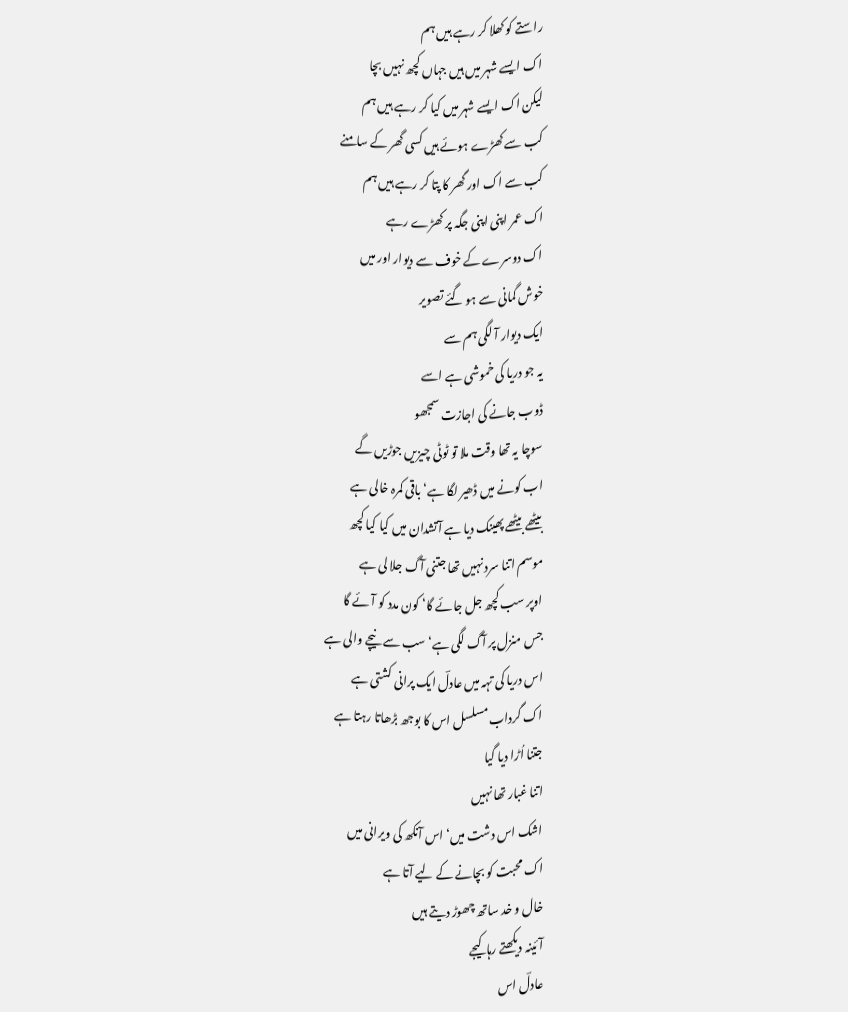راستے کو کھلا کر رہے ہیں ہم
اک ایسے شہر میں ہیں جہاں کچھ نہیں بچا
لیکن اک ایسے شہر میں کیا کر رہے ہیں ہم
کب سے کھڑے ہوئے ہیں کسی گھر کے سامنے
کب سے اک اور گھر کا پتا کر رہے ہیں ہم
اک عمر اپنی اپنی جگہ پر کھڑے رہے
اک دوسرے کے خوف سے دیوار اور میں
خوش گمانی سے ہو گئے تصویر
ایک دیوار آ لگی ہم سے
یہ جو دریا کی خموشی ہے اسے
ڈوب جانے کی اجازت سمجھو
سوچا یہ تھا وقت ملا تو ٹوٹی چیزیں جوڑیں گے
اب کونے میں ڈھیر لگا ہے‘ باقی کمرہ خالی ہے
بیٹھے بیٹھے پھینک دیا ہے آتشدان میں کیا کیا کچھ
موسم اتنا سرد نہیں تھا جتنی آگ جلا لی ہے
اوپر سب کچھ جل جائے گا‘ کون مدد کو آئے گا
جس منزل پر آگ لگی ہے‘ سب سے نیچے والی ہے
اس دریا کی تہہ میں عادلؔ ایک پرانی کشتی ہے
اک گرداب مسلسل اس کا بوجھ بڑھاتا رہتا ہے
جتنا اُڑا دیا گیا
اتنا غبار تھا نہیں
اشک اس دشت میں‘ اس آنکھ کی ویرانی میں
اک محبت کو بچانے کے لیے آتا ہے
خال و خد ساتھ چھوڑ دیتے ہیں
آئینہ دیکھتے رہا کیجے
عادلؔ اس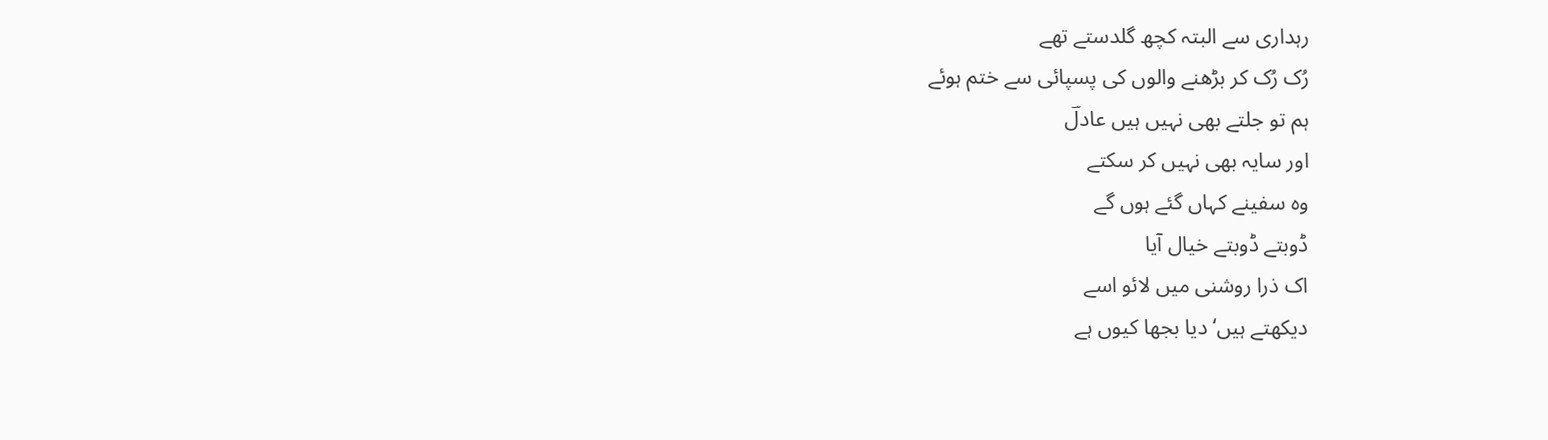رہداری سے البتہ کچھ گلدستے تھے
رُک رُک کر بڑھنے والوں کی پسپائی سے ختم ہوئے
ہم تو جلتے بھی نہیں ہیں عادلؔ
اور سایہ بھی نہیں کر سکتے
وہ سفینے کہاں گئے ہوں گے
ڈوبتے ڈوبتے خیال آیا
اک ذرا روشنی میں لائو اسے
دیکھتے ہیں‘ دیا بجھا کیوں ہے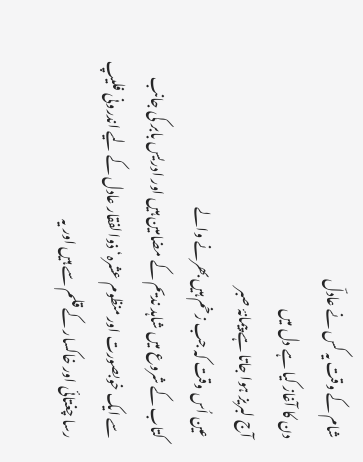شام کے وقت یہ کس نے عادلؔ
دن کا آغاز کیا ہے دل میں
آج لبریز ہوا جاتا ہے پیمانۂ صبر
عین اُس وقت کہ جب زخم ہیں بھرنے والے
کتاب کے شروع میں شاہد ندیم کے مضامین ہیں اور ادریس بابر کی جانب سے ایک خوبصورت اور منظوم عشرہ‘ ذوالفقار عادل کے لیے اندرونی فلیپ رسا چغتائی اور خاکسار کے قلم سے ہیں اور یہ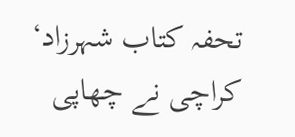تحفہ کتاب شہرزاد‘ کراچی نے چھاپی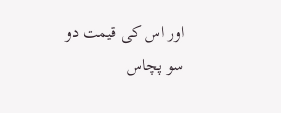اور اس کی قیمت دو سو پچاس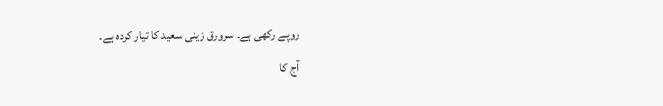روپے رکھی ہے۔ سرورق زینی سعید کا تیار کردہ ہے۔
آج کا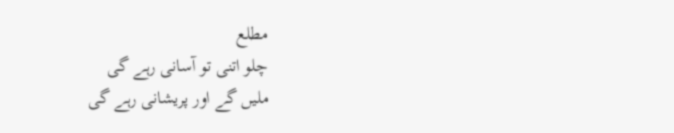مطلع
چلو اتنی تو آسانی رہے گی
ملیں گے اور پریشانی رہے گی